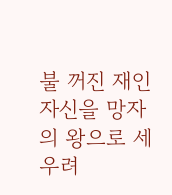불 꺼진 재인 자신을 망자의 왕으로 세우려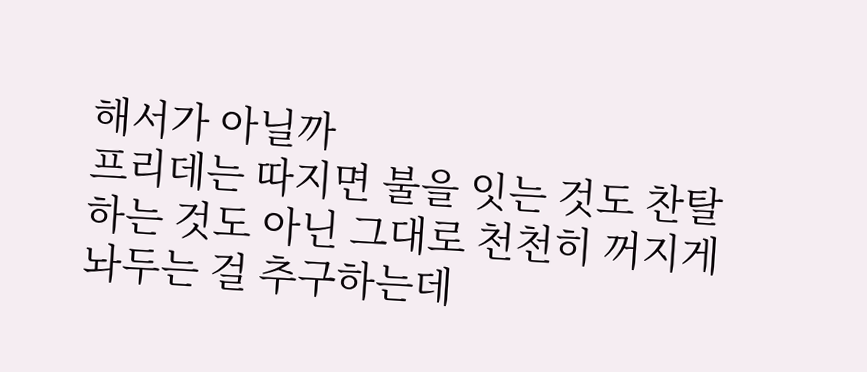해서가 아닐까
프리데는 따지면 불을 잇는 것도 찬탈하는 것도 아닌 그대로 천천히 꺼지게 놔두는 걸 추구하는데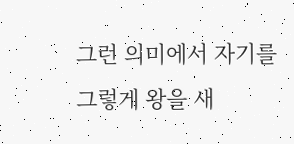그런 의미에서 자기를 그렇게 왕을 새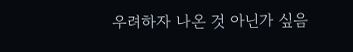우려하자 나온 것 아닌가 싶음